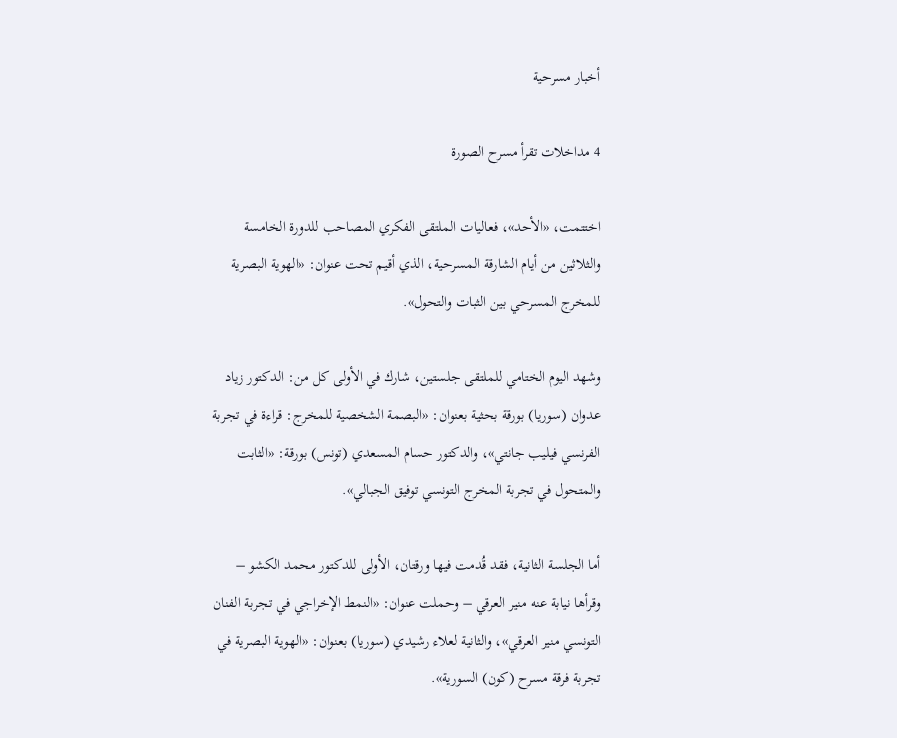أخبار مسرحية

4 مداخلات تقرأ مسرح الصورة

اختتمت، «الأحد»، فعاليات الملتقى الفكري المصاحب للدورة الخامسة والثلاثين من أيام الشارقة المسرحية، الذي أقيم تحت عنوان: «الهوية البصرية للمخرج المسرحي بين الثبات والتحول».

وشهد اليوم الختامي للملتقى جلستين، شارك في الأولى كل من: الدكتور زياد عدوان (سوريا) بورقة بحثية بعنوان: «البصمة الشخصية للمخرج: قراءة في تجربة الفرنسي فيليب جانتي»، والدكتور حسام المسعدي (تونس) بورقة: «الثابت والمتحول في تجربة المخرج التونسي توفيق الجبالي».

أما الجلسة الثانية، فقد قُدمت فيها ورقتان، الأولى للدكتور محمد الكشو – وقرأها نيابة عنه منير العرقي – وحملت عنوان: «النمط الإخراجي في تجربة الفنان التونسي منير العرقي»، والثانية لعلاء رشيدي (سوريا) بعنوان: «الهوية البصرية في تجربة فرقة مسرح (كون) السورية».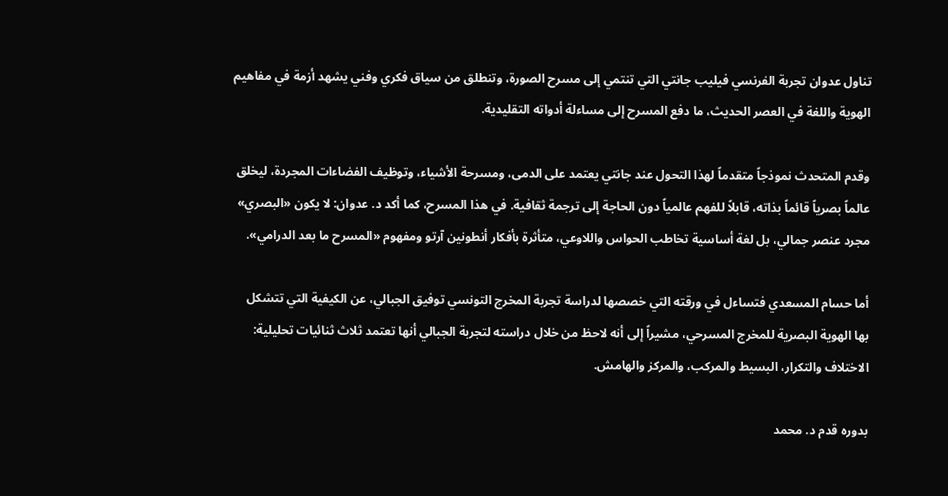تناول عدوان تجربة الفرنسي فيليب جانتي التي تنتمي إلى مسرح الصورة، وتنطلق من سياق فكري وفني يشهد أزمة في مفاهيم الهوية واللغة في العصر الحديث، ما دفع المسرح إلى مساءلة أدواته التقليدية.

وقدم المتحدث نموذجاً متقدماً لهذا التحول عند جانتي يعتمد على الدمى، ومسرحة الأشياء، وتوظيف الفضاءات المجردة، ليخلق عالماً بصرياً قائماً بذاته، قابلاً للفهم عالمياً دون الحاجة إلى ترجمة ثقافية. في هذا المسرح، كما أكد د. عدوان: لا يكون «البصري» مجرد عنصر جمالي، بل لغة أساسية تخاطب الحواس واللاوعي، متأثرة بأفكار أنطونين آرتو ومفهوم «المسرح ما بعد الدرامي».

أما حسام المسعدي فتساءل في ورقته التي خصصها لدراسة تجربة المخرج التونسي توفيق الجبالي، عن الكيفية التي تتشكل بها الهوية البصرية للمخرج المسرحي، مشيراً إلى أنه لاحظ من خلال دراسته لتجربة الجبالي أنها تعتمد ثلاث ثنائيات تحليلية: الاختلاف والتكرار، البسيط والمركب، والمركز والهامش.

بدوره قدم د. محمد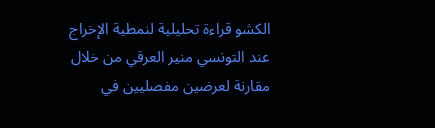الكشو قراءة تحليلية لنمطية الإخراج عند التونسي منير العرقي من خلال مقارنة لعرضين مفصليين في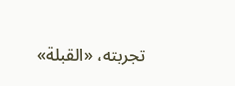تجربته، «القبلة»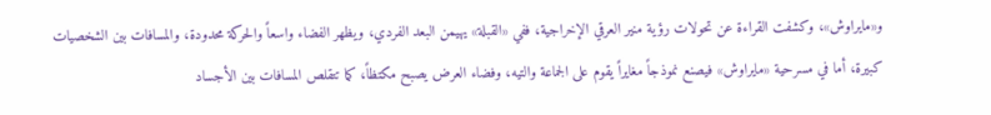و«مايراوش»، وكشفت القراءة عن تحولات رؤية منير العرقي الإخراجية، ففي «القبلة» يهيمن البعد الفردي، ويظهر الفضاء واسعاً والحركة محدودة، والمسافات بين الشخصيات كبيرة، أما في مسرحية «مايراوش» فيصنع نموذجاً مغايراً يقوم على الجماعة والتيه، وفضاء العرض يصبح مكتظاً، كما تتقلص المسافات بين الأجساد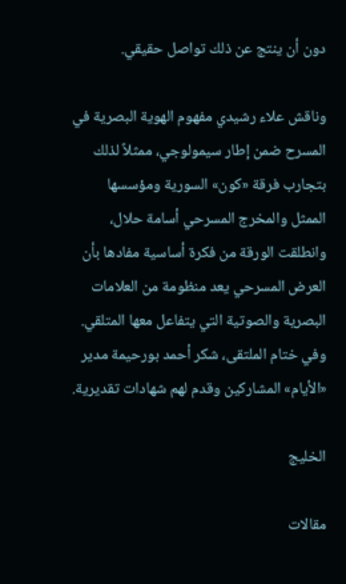دون أن ينتج عن ذلك تواصل حقيقي.

وناقش علاء رشيدي مفهوم الهوية البصرية في المسرح ضمن إطار سيمولوجي، ممثلاً لذلك بتجارب فرقة «كون» السورية ومؤسسها الممثل والمخرج المسرحي أسامة حلال، وانطلقت الورقة من فكرة أساسية مفادها بأن العرض المسرحي يعد منظومة من العلامات البصرية والصوتية التي يتفاعل معها المتلقي. وفي ختام الملتقى، شكر أحمد بورحيمة مدير «الأيام» المشاركين وقدم لهم شهادات تقديرية.

الخليج

مقالات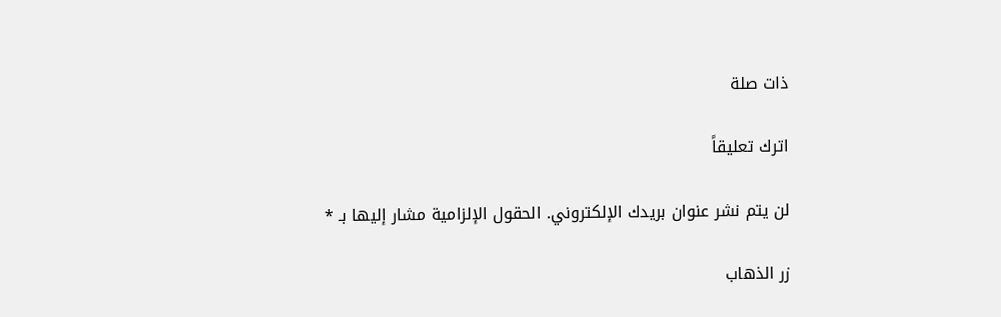ذات صلة

اترك تعليقاً

لن يتم نشر عنوان بريدك الإلكتروني. الحقول الإلزامية مشار إليها بـ *

زر الذهاب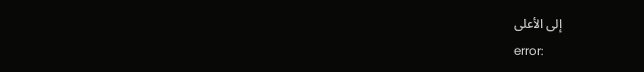إلى الأعلى
error: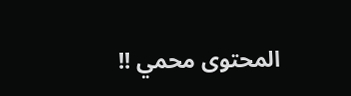المحتوى محمي !!